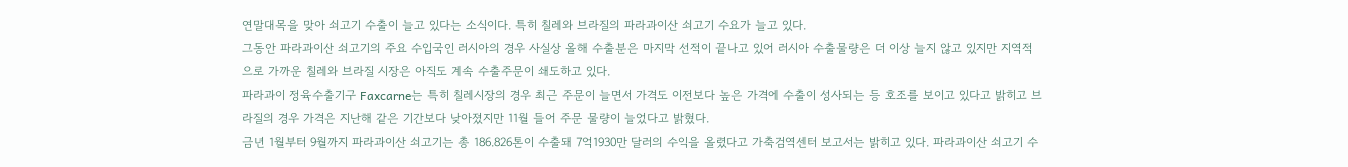연말대목을 맞아 쇠고기 수출이 늘고 있다는 소식이다. 특히 칠레와 브라질의 파라과이산 쇠고기 수요가 늘고 있다.
그동안 파라과이산 쇠고기의 주요 수입국인 러시아의 경우 사실상 올해 수출분은 마지막 선적이 끝나고 있어 러시아 수출물량은 더 이상 늘지 않고 있지만 지역적으로 가까운 칠레와 브라질 시장은 아직도 계속 수출주문이 쇄도하고 있다.
파라과이 정육수출기구 Faxcarne는 특히 칠레시장의 경우 최근 주문이 늘면서 가격도 이전보다 높은 가격에 수출이 성사되는 등 호조를 보이고 있다고 밝히고 브라질의 경우 가격은 지난해 같은 기간보다 낮아졌지만 11월 들어 주문 물량이 늘었다고 밝혔다.
금년 1월부터 9월까지 파라과이산 쇠고기는 총 186.826톤이 수출돼 7억1930만 달러의 수익을 올렸다고 가축검역센터 보고서는 밝히고 있다. 파라과이산 쇠고기 수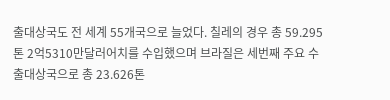출대상국도 전 세계 55개국으로 늘었다. 칠레의 경우 총 59.295톤 2억5310만달러어치를 수입했으며 브라질은 세번째 주요 수출대상국으로 총 23.626톤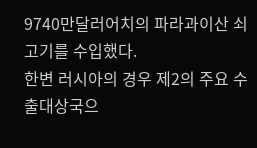9740만달러어치의 파라과이산 쇠고기를 수입했다.
한변 러시아의 경우 제2의 주요 수출대상국으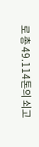로 총 49.114톤의 쇠고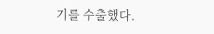기를 수출했다.